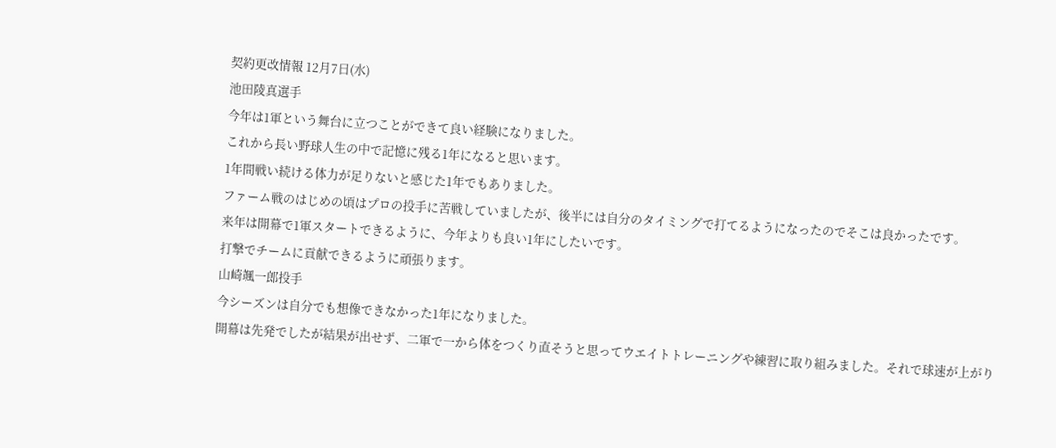契約更改情報 12月7日(水)
池田陵真選手
今年は1軍という舞台に立つことができて良い経験になりました。
これから長い野球人生の中で記憶に残る1年になると思います。
1年間戦い続ける体力が足りないと感じた1年でもありました。
ファーム戦のはじめの頃はプロの投手に苦戦していましたが、後半には自分のタイミングで打てるようになったのでそこは良かったです。
来年は開幕で1軍スタートできるように、今年よりも良い1年にしたいです。
打撃でチームに貢献できるように頑張ります。
山崎颯一郎投手
今シーズンは自分でも想像できなかった1年になりました。
開幕は先発でしたが結果が出せず、二軍で一から体をつくり直そうと思ってウエイトトレーニングや練習に取り組みました。それで球速が上がり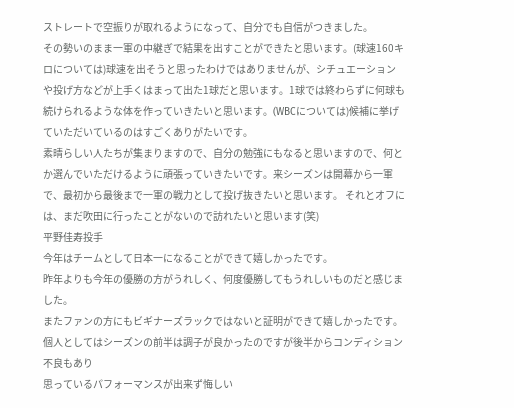ストレートで空振りが取れるようになって、自分でも自信がつきました。
その勢いのまま一軍の中継ぎで結果を出すことができたと思います。(球速160キロについては)球速を出そうと思ったわけではありませんが、シチュエーションや投げ方などが上手くはまって出た1球だと思います。1球では終わらずに何球も続けられるような体を作っていきたいと思います。(WBCについては)候補に挙げていただいているのはすごくありがたいです。
素晴らしい人たちが集まりますので、自分の勉強にもなると思いますので、何とか選んでいただけるように頑張っていきたいです。来シーズンは開幕から一軍で、最初から最後まで一軍の戦力として投げ抜きたいと思います。 それとオフには、まだ吹田に行ったことがないので訪れたいと思います(笑)
平野佳寿投手
今年はチームとして日本一になることができて嬉しかったです。
昨年よりも今年の優勝の方がうれしく、何度優勝してもうれしいものだと感じました。
またファンの方にもビギナーズラックではないと証明ができて嬉しかったです。
個人としてはシーズンの前半は調子が良かったのですが後半からコンディション不良もあり
思っているパフォーマンスが出来ず悔しい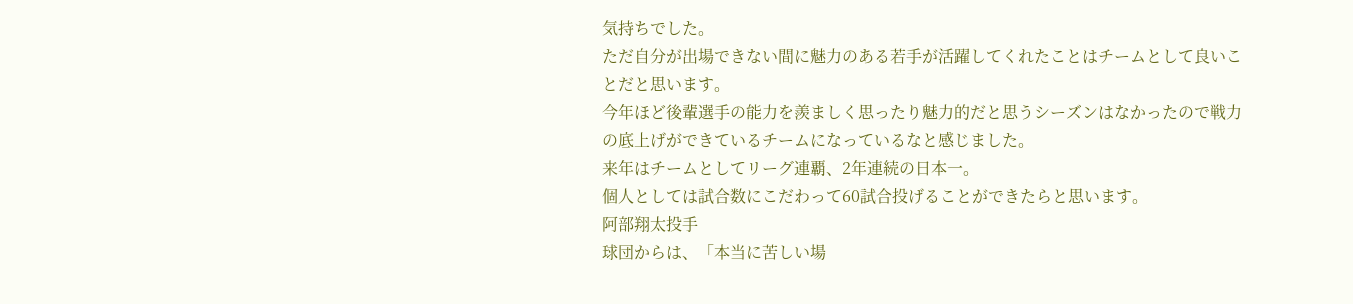気持ちでした。
ただ自分が出場できない間に魅力のある若手が活躍してくれたことはチームとして良いことだと思います。
今年ほど後輩選手の能力を羨ましく思ったり魅力的だと思うシーズンはなかったので戦力の底上げができているチームになっているなと感じました。
来年はチームとしてリーグ連覇、2年連続の日本一。
個人としては試合数にこだわって60試合投げることができたらと思います。
阿部翔太投手
球団からは、「本当に苦しい場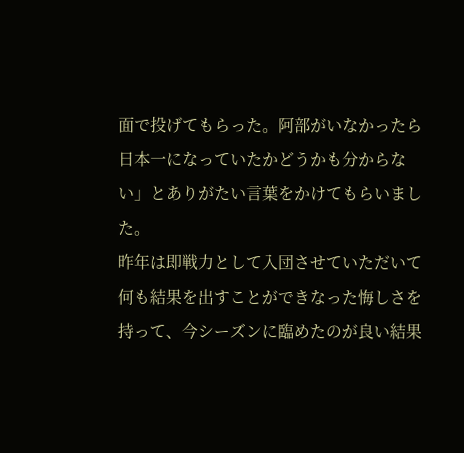面で投げてもらった。阿部がいなかったら日本一になっていたかどうかも分からない」とありがたい言葉をかけてもらいました。
昨年は即戦力として入団させていただいて何も結果を出すことができなった悔しさを持って、今シーズンに臨めたのが良い結果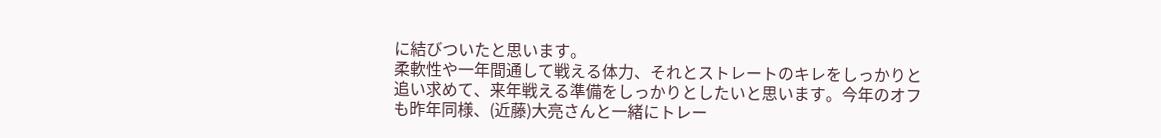に結びついたと思います。
柔軟性や一年間通して戦える体力、それとストレートのキレをしっかりと追い求めて、来年戦える準備をしっかりとしたいと思います。今年のオフも昨年同様、(近藤)大亮さんと一緒にトレー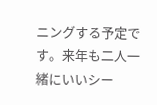ニングする予定です。来年も二人一緒にいいシー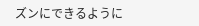ズンにできるように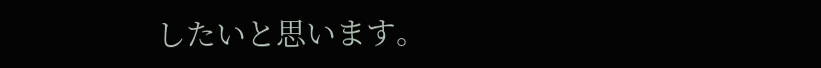したいと思います。